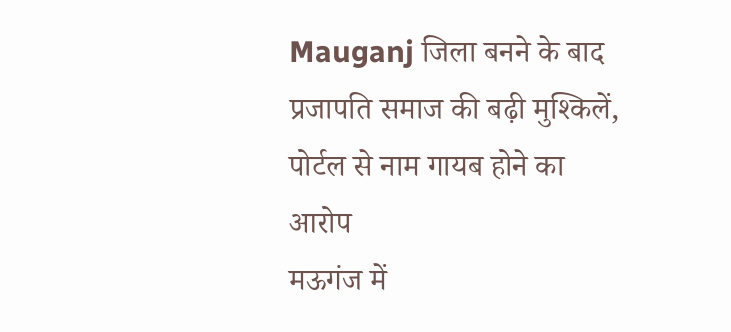Mauganj जिला बनने के बाद प्रजापति समाज की बढ़ी मुश्किलें, पोर्टल से नाम गायब होने का आरोप
मऊगंज में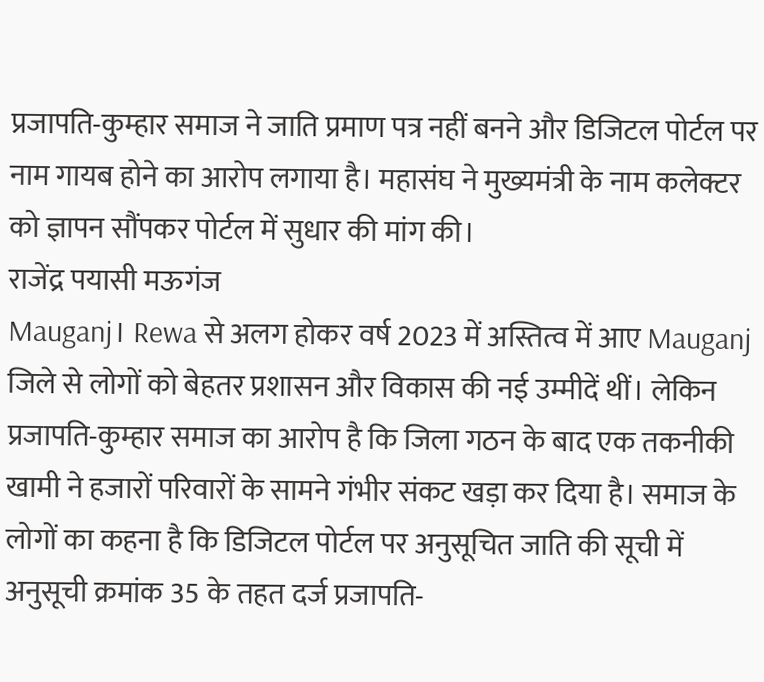प्रजापति-कुम्हार समाज ने जाति प्रमाण पत्र नहीं बनने और डिजिटल पोर्टल पर नाम गायब होने का आरोप लगाया है। महासंघ ने मुख्यमंत्री के नाम कलेक्टर को ज्ञापन सौंपकर पोर्टल में सुधार की मांग की।
राजेंद्र पयासी मऊगंज
Mauganj। Rewa से अलग होकर वर्ष 2023 में अस्तित्व में आए Mauganj जिले से लोगों को बेहतर प्रशासन और विकास की नई उम्मीदें थीं। लेकिन प्रजापति-कुम्हार समाज का आरोप है कि जिला गठन के बाद एक तकनीकी खामी ने हजारों परिवारों के सामने गंभीर संकट खड़ा कर दिया है। समाज के लोगों का कहना है कि डिजिटल पोर्टल पर अनुसूचित जाति की सूची में अनुसूची क्रमांक 35 के तहत दर्ज प्रजापति-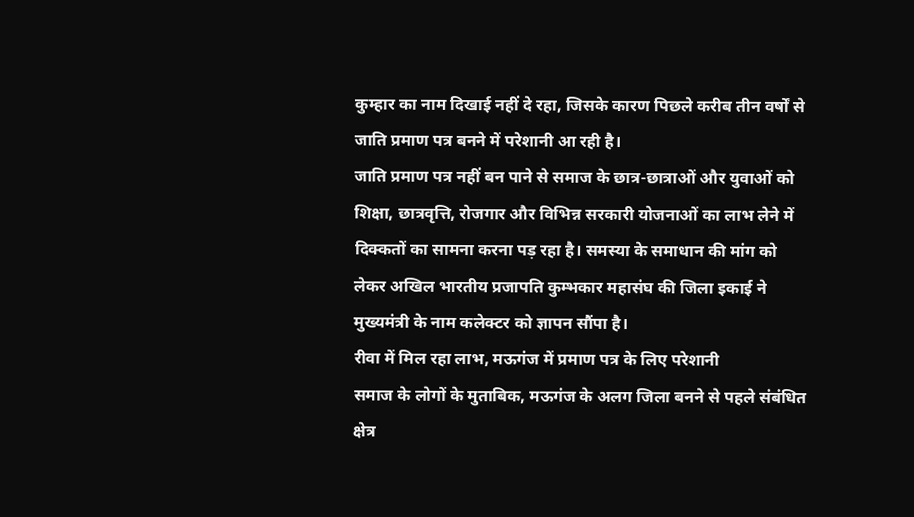कुम्हार का नाम दिखाई नहीं दे रहा, जिसके कारण पिछले करीब तीन वर्षों से जाति प्रमाण पत्र बनने में परेशानी आ रही है।
जाति प्रमाण पत्र नहीं बन पाने से समाज के छात्र-छात्राओं और युवाओं को शिक्षा, छात्रवृत्ति, रोजगार और विभिन्न सरकारी योजनाओं का लाभ लेने में दिक्कतों का सामना करना पड़ रहा है। समस्या के समाधान की मांग को लेकर अखिल भारतीय प्रजापति कुम्भकार महासंघ की जिला इकाई ने मुख्यमंत्री के नाम कलेक्टर को ज्ञापन सौंपा है।
रीवा में मिल रहा लाभ, मऊगंज में प्रमाण पत्र के लिए परेशानी
समाज के लोगों के मुताबिक, मऊगंज के अलग जिला बनने से पहले संबंधित क्षेत्र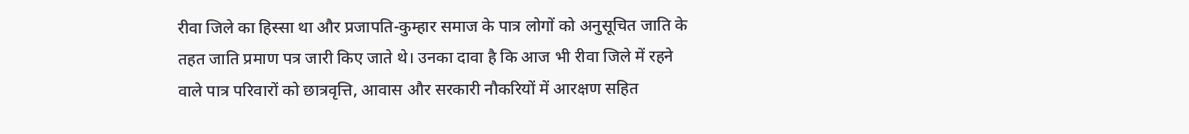रीवा जिले का हिस्सा था और प्रजापति-कुम्हार समाज के पात्र लोगों को अनुसूचित जाति के तहत जाति प्रमाण पत्र जारी किए जाते थे। उनका दावा है कि आज भी रीवा जिले में रहने वाले पात्र परिवारों को छात्रवृत्ति, आवास और सरकारी नौकरियों में आरक्षण सहित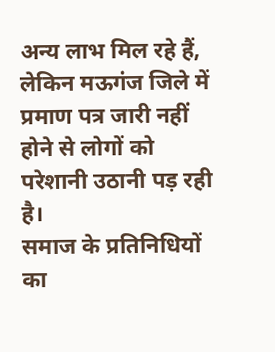अन्य लाभ मिल रहे हैं, लेकिन मऊगंज जिले में प्रमाण पत्र जारी नहीं होने से लोगों को परेशानी उठानी पड़ रही है।
समाज के प्रतिनिधियों का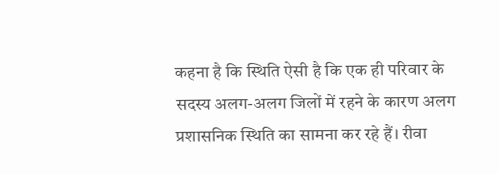कहना है कि स्थिति ऐसी है कि एक ही परिवार के सदस्य अलग-अलग जिलों में रहने के कारण अलग प्रशासनिक स्थिति का सामना कर रहे हैं। रीवा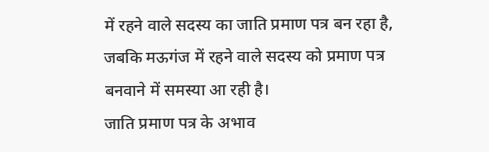में रहने वाले सदस्य का जाति प्रमाण पत्र बन रहा है, जबकि मऊगंज में रहने वाले सदस्य को प्रमाण पत्र बनवाने में समस्या आ रही है।
जाति प्रमाण पत्र के अभाव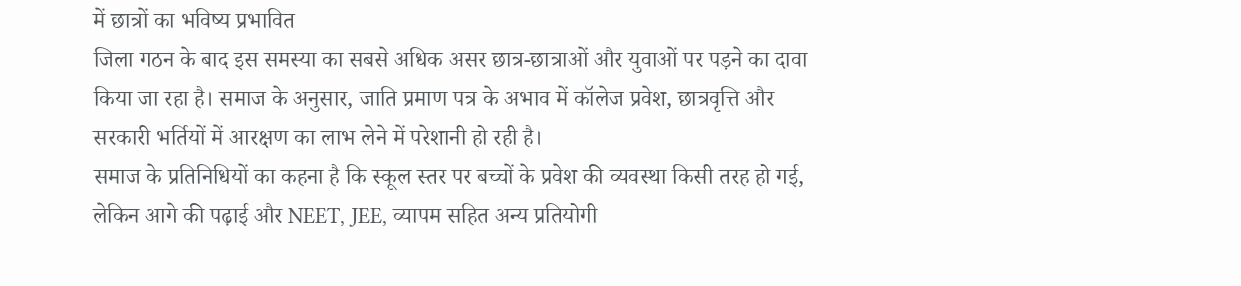में छात्रों का भविष्य प्रभावित
जिला गठन के बाद इस समस्या का सबसे अधिक असर छात्र-छात्राओं और युवाओं पर पड़ने का दावा किया जा रहा है। समाज के अनुसार, जाति प्रमाण पत्र के अभाव में कॉलेज प्रवेश, छात्रवृत्ति और सरकारी भर्तियों में आरक्षण का लाभ लेने में परेशानी हो रही है।
समाज के प्रतिनिधियों का कहना है कि स्कूल स्तर पर बच्चों के प्रवेश की व्यवस्था किसी तरह हो गई, लेकिन आगे की पढ़ाई और NEET, JEE, व्यापम सहित अन्य प्रतियोगी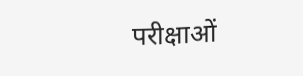परीक्षाओं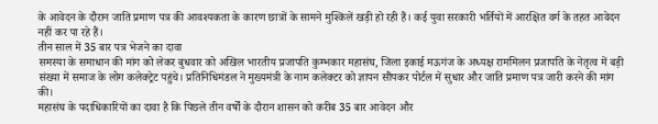के आवेदन के दौरान जाति प्रमाण पत्र की आवश्यकता के कारण छात्रों के सामने मुश्किलें खड़ी हो रही हैं। कई युवा सरकारी भर्तियों में आरक्षित वर्ग के तहत आवेदन नहीं कर पा रहे हैं।
तीन साल में 35 बार पत्र भेजने का दावा
समस्या के समाधान की मांग को लेकर बुधवार को अखिल भारतीय प्रजापति कुम्भकार महासंघ, जिला इकाई मऊगंज के अध्यक्ष राममिलन प्रजापति के नेतृत्व में बड़ी संख्या में समाज के लोग कलेक्ट्रेट पहुंचे। प्रतिनिधिमंडल ने मुख्यमंत्री के नाम कलेक्टर को ज्ञापन सौंपकर पोर्टल में सुधार और जाति प्रमाण पत्र जारी करने की मांग की।
महासंघ के पदाधिकारियों का दावा है कि पिछले तीन वर्षों के दौरान शासन को करीब 35 बार आवेदन और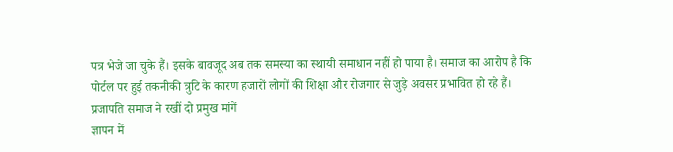पत्र भेजे जा चुके हैं। इसके बावजूद अब तक समस्या का स्थायी समाधान नहीं हो पाया है। समाज का आरोप है कि पोर्टल पर हुई तकनीकी त्रुटि के कारण हजारों लोगों की शिक्षा और रोजगार से जुड़े अवसर प्रभावित हो रहे हैं।
प्रजापति समाज ने रखीं दो प्रमुख मांगें
ज्ञापन में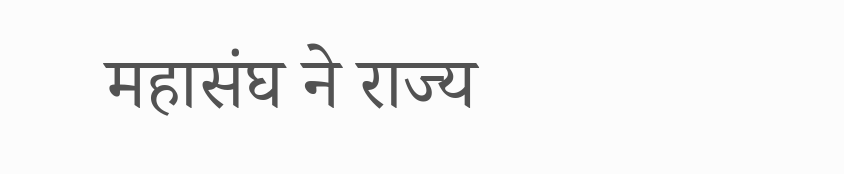महासंघ ने राज्य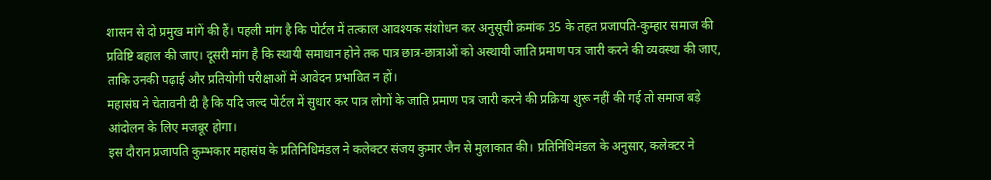शासन से दो प्रमुख मांगें की हैं। पहली मांग है कि पोर्टल में तत्काल आवश्यक संशोधन कर अनुसूची क्रमांक 35 के तहत प्रजापति-कुम्हार समाज की प्रविष्टि बहाल की जाए। दूसरी मांग है कि स्थायी समाधान होने तक पात्र छात्र-छात्राओं को अस्थायी जाति प्रमाण पत्र जारी करने की व्यवस्था की जाए, ताकि उनकी पढ़ाई और प्रतियोगी परीक्षाओं में आवेदन प्रभावित न हों।
महासंघ ने चेतावनी दी है कि यदि जल्द पोर्टल में सुधार कर पात्र लोगों के जाति प्रमाण पत्र जारी करने की प्रक्रिया शुरू नहीं की गई तो समाज बड़े आंदोलन के लिए मजबूर होगा।
इस दौरान प्रजापति कुम्भकार महासंघ के प्रतिनिधिमंडल ने कलेक्टर संजय कुमार जैन से मुलाकात की। प्रतिनिधिमंडल के अनुसार, कलेक्टर ने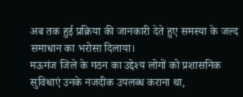अब तक हुई प्रक्रिया की जानकारी देते हुए समस्या के जल्द समाधान का भरोसा दिलाया।
मऊगंज जिले के गठन का उद्देश्य लोगों को प्रशासनिक सुविधाएं उनके नजदीक उपलब्ध कराना था,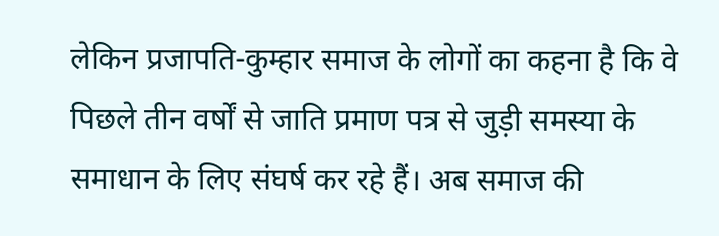लेकिन प्रजापति-कुम्हार समाज के लोगों का कहना है कि वे पिछले तीन वर्षों से जाति प्रमाण पत्र से जुड़ी समस्या के समाधान के लिए संघर्ष कर रहे हैं। अब समाज की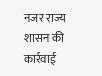नजर राज्य शासन की कार्रवाई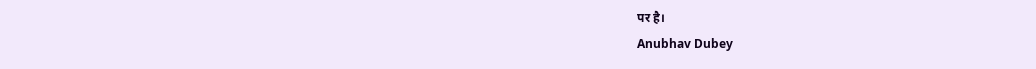पर है।
Anubhav Dubey